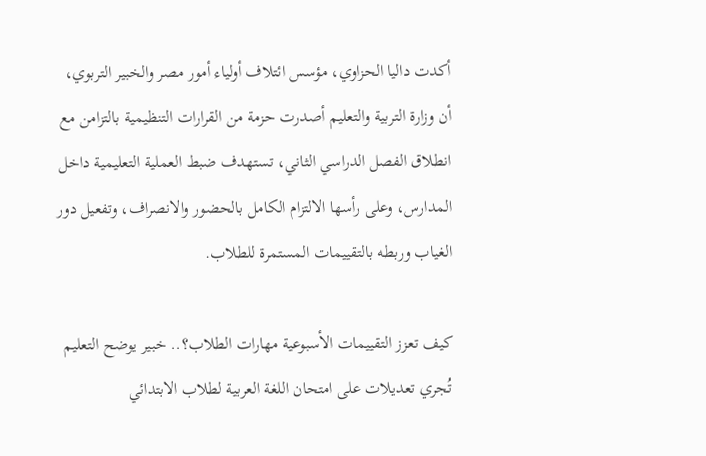أكدت داليا الحزاوي، مؤسس ائتلاف أولياء أمور مصر والخبير التربوي، أن وزارة التربية والتعليم أصدرت حزمة من القرارات التنظيمية بالتزامن مع انطلاق الفصل الدراسي الثاني، تستهدف ضبط العملية التعليمية داخل المدارس، وعلى رأسها الالتزام الكامل بالحضور والانصراف، وتفعيل دور الغياب وربطه بالتقييمات المستمرة للطلاب.

كيف تعزز التقييمات الأسبوعية مهارات الطلاب؟.. خبير يوضح التعليم تُجري تعديلات على امتحان اللغة العربية لطلاب الابتدائي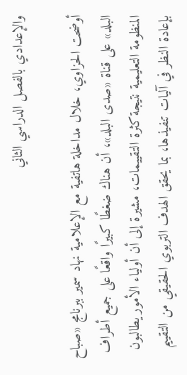والإعدادي بالفصل الدراسي الثاني

أوضحت الحزاوي، خلال مداخلة هاتفية مع الإعلامية نهاد سمير ببرنامج «صباح البلد» على قناة «صدى البلد»، أن هناك ضغطًا كبيرًا واقعًا على جميع أطراف المنظومة التعليمية نتيجة كثرة التقييمات، مشيرة إلى أن أولياء الأمور يطالبون بإعادة النظر في آليات تنفيذها، بما يحقق الهدف التربوي الحقيقي من التقييم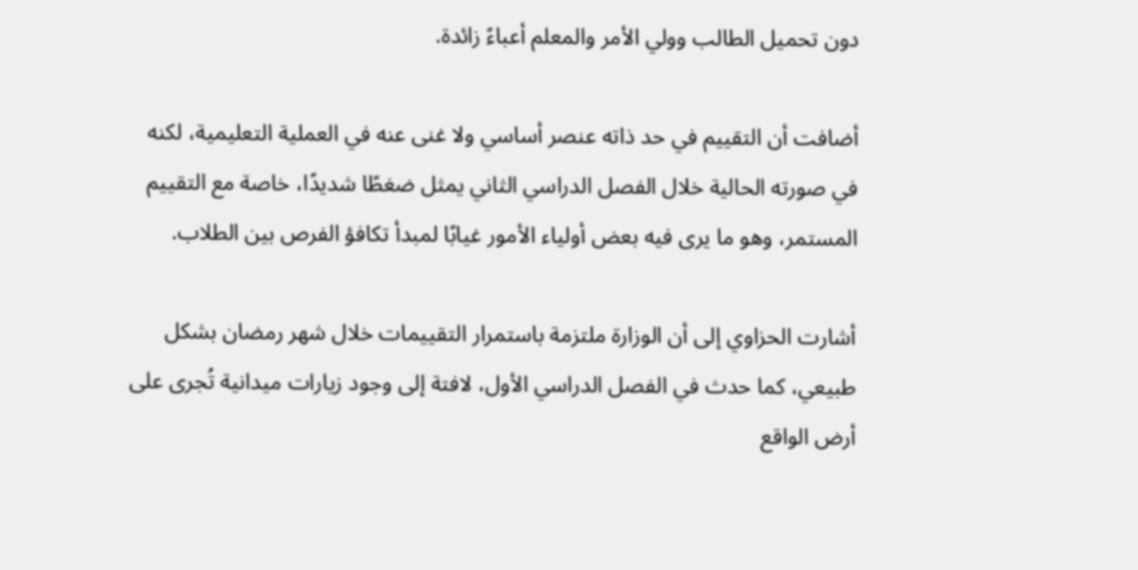دون تحميل الطالب وولي الأمر والمعلم أعباءً زائدة.

أضافت أن التقييم في حد ذاته عنصر أساسي ولا غنى عنه في العملية التعليمية، لكنه في صورته الحالية خلال الفصل الدراسي الثاني يمثل ضغطًا شديدًا، خاصة مع التقييم المستمر، وهو ما يرى فيه بعض أولياء الأمور غيابًا لمبدأ تكافؤ الفرص بين الطلاب.

أشارت الحزاوي إلى أن الوزارة ملتزمة باستمرار التقييمات خلال شهر رمضان بشكل طبيعي، كما حدث في الفصل الدراسي الأول، لافتة إلى وجود زيارات ميدانية تُجرى على أرض الواقع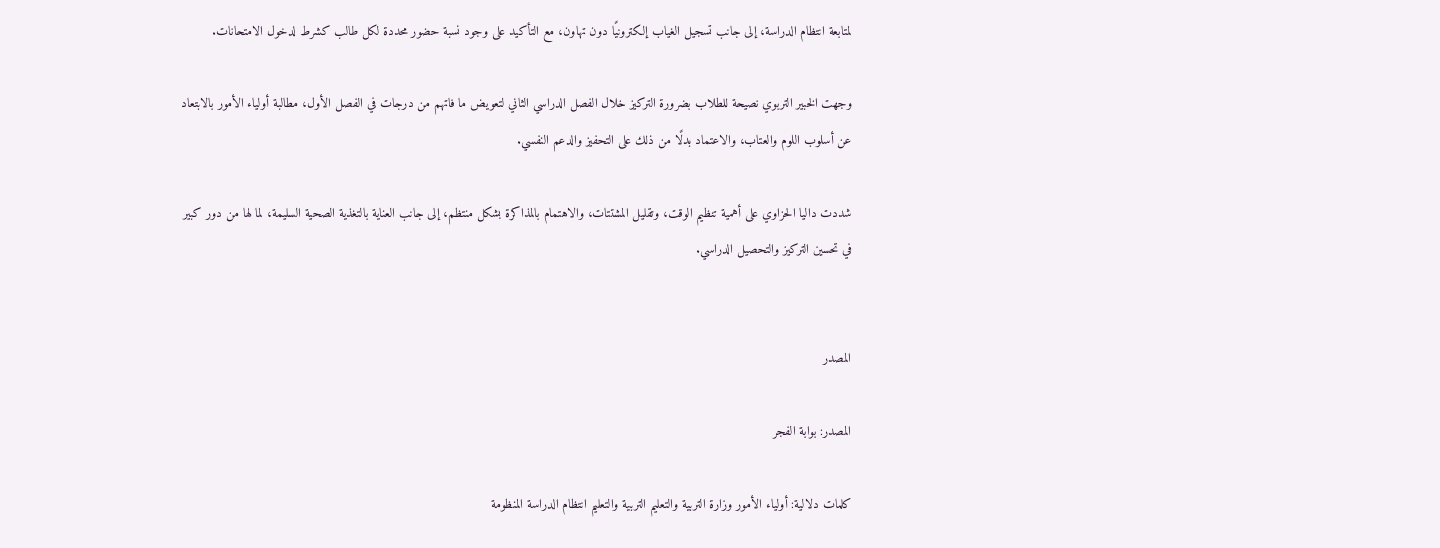لمتابعة انتظام الدراسة، إلى جانب تسجيل الغياب إلكترونيًا دون تهاون، مع التأكيد على وجود نسبة حضور محددة لكل طالب كشرط لدخول الامتحانات.

وجهت الخبير التربوي نصيحة للطلاب بضرورة التركيز خلال الفصل الدراسي الثاني لتعويض ما فاتهم من درجات في الفصل الأول، مطالبة أولياء الأمور بالابتعاد عن أسلوب اللوم والعتاب، والاعتماد بدلًا من ذلك على التحفيز والدعم النفسي.

شددت داليا الحزاوي على أهمية تنظيم الوقت، وتقليل المشتتات، والاهتمام بالمذاكرة بشكل منتظم، إلى جانب العناية بالتغذية الصحية السليمة، لما لها من دور كبير في تحسين التركيز والتحصيل الدراسي.


المصدر

المصدر: بوابة الفجر

كلمات دلالية: أولياء الأمور وزارة التربية والتعليم التربية والتعليم انتظام الدراسة المنظومة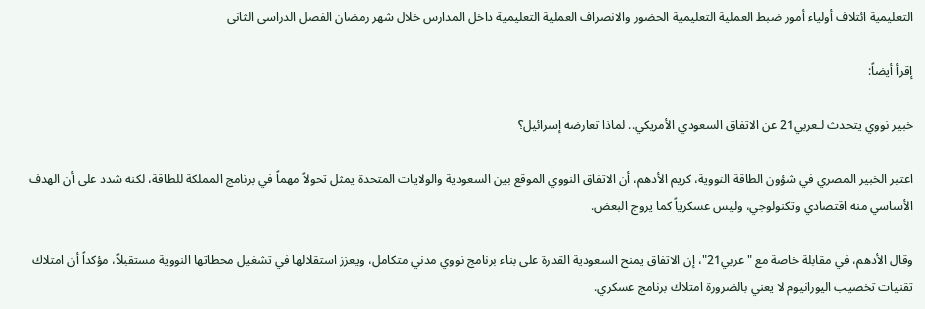التعليمية ائتلاف أولياء أمور ضبط العملية التعليمية الحضور والانصراف العملية التعليمية داخل المدارس خلال شهر رمضان الفصل الدراسی الثانی

إقرأ أيضاً:

خبير نووي يتحدث لـعربي21 عن الاتفاق السعودي الأمريكي.. لماذا تعارضه إسرائيل؟

اعتبر الخبير المصري في شؤون الطاقة النووية، كريم الأدهم، أن الاتفاق النووي الموقع بين السعودية والولايات المتحدة يمثل تحولاً مهماً في برنامج المملكة للطاقة، لكنه شدد على أن الهدف الأساسي منه اقتصادي وتكنولوجي، وليس عسكرياً كما يروج البعض.

وقال الأدهم، في مقابلة خاصة مع "عربي21"، إن الاتفاق يمنح السعودية القدرة على بناء برنامج نووي مدني متكامل، ويعزز استقلالها في تشغيل محطاتها النووية مستقبلاً، مؤكداً أن امتلاك تقنيات تخصيب اليورانيوم لا يعني بالضرورة امتلاك برنامج عسكري.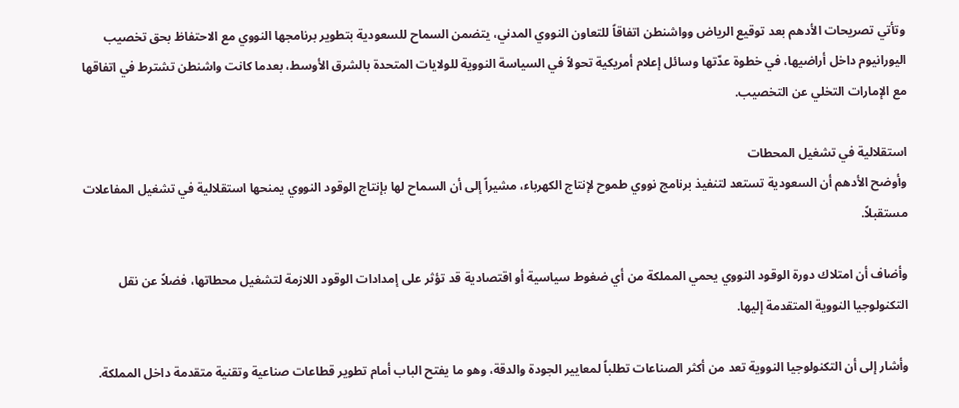وتأتي تصريحات الأدهم بعد توقيع الرياض وواشنطن اتفاقاً للتعاون النووي المدني، يتضمن السماح للسعودية بتطوير برنامجها النووي مع الاحتفاظ بحق تخصيب اليورانيوم داخل أراضيها، في خطوة عدّتها وسائل إعلام أمريكية تحولاً في السياسة النووية للولايات المتحدة بالشرق الأوسط، بعدما كانت واشنطن تشترط في اتفاقها مع الإمارات التخلي عن التخصيب.

استقلالية في تشغيل المحطات
وأوضح الأدهم أن السعودية تستعد لتنفيذ برنامج نووي طموح لإنتاج الكهرباء، مشيراً إلى أن السماح لها بإنتاج الوقود النووي يمنحها استقلالية في تشغيل المفاعلات مستقبلاً.

وأضاف أن امتلاك دورة الوقود النووي يحمي المملكة من أي ضغوط سياسية أو اقتصادية قد تؤثر على إمدادات الوقود اللازمة لتشغيل محطاتها، فضلاً عن نقل التكنولوجيا النووية المتقدمة إليها.

وأشار إلى أن التكنولوجيا النووية تعد من أكثر الصناعات تطلباً لمعايير الجودة والدقة، وهو ما يفتح الباب أمام تطوير قطاعات صناعية وتقنية متقدمة داخل المملكة.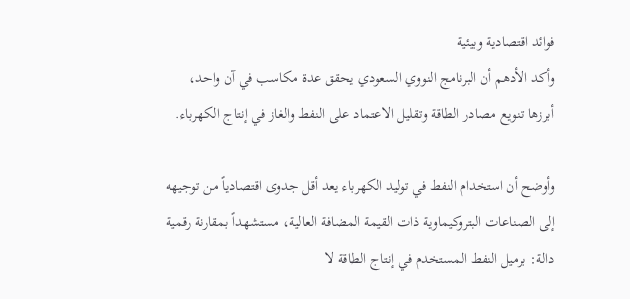فوائد اقتصادية وبيئية
وأكد الأدهم أن البرنامج النووي السعودي يحقق عدة مكاسب في آن واحد، أبرزها تنويع مصادر الطاقة وتقليل الاعتماد على النفط والغاز في إنتاج الكهرباء.

وأوضح أن استخدام النفط في توليد الكهرباء يعد أقل جدوى اقتصادياً من توجيهه إلى الصناعات البتروكيماوية ذات القيمة المضافة العالية، مستشهداً بمقارنة رقمية دالة: برميل النفط المستخدم في إنتاج الطاقة لا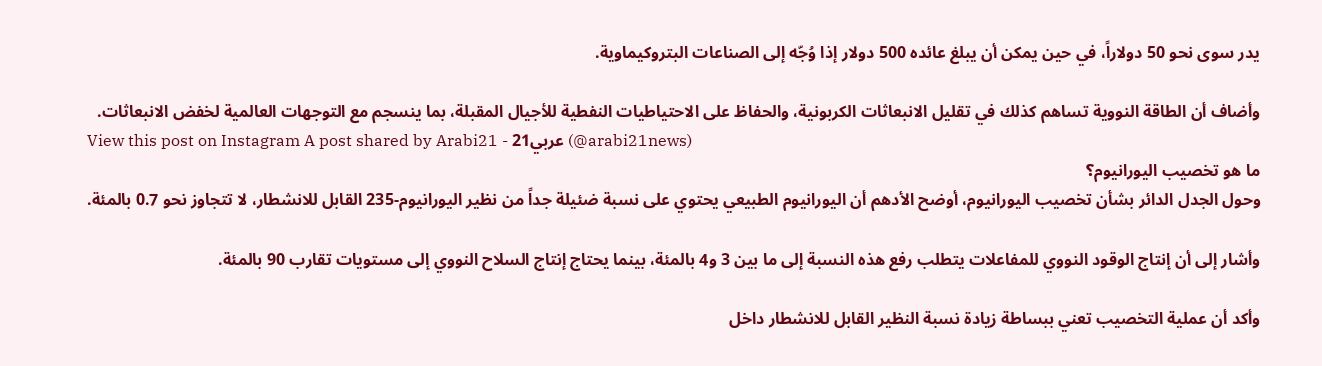يدر سوى نحو 50 دولاراً، في حين يمكن أن يبلغ عائده 500 دولار إذا وُجّه إلى الصناعات البتروكيماوية.

وأضاف أن الطاقة النووية تساهم كذلك في تقليل الانبعاثات الكربونية، والحفاظ على الاحتياطيات النفطية للأجيال المقبلة، بما ينسجم مع التوجهات العالمية لخفض الانبعاثات.
View this post on Instagram A post shared by Arabi21 - عربي21 (@arabi21news)
ما هو تخصيب اليورانيوم؟
وحول الجدل الدائر بشأن تخصيب اليورانيوم، أوضح الأدهم أن اليورانيوم الطبيعي يحتوي على نسبة ضئيلة جداً من نظير اليورانيوم-235 القابل للانشطار، لا تتجاوز نحو 0.7 بالمئة.

وأشار إلى أن إنتاج الوقود النووي للمفاعلات يتطلب رفع هذه النسبة إلى ما بين 3 و4 بالمئة، بينما يحتاج إنتاج السلاح النووي إلى مستويات تقارب 90 بالمئة.

وأكد أن عملية التخصيب تعني ببساطة زيادة نسبة النظير القابل للانشطار داخل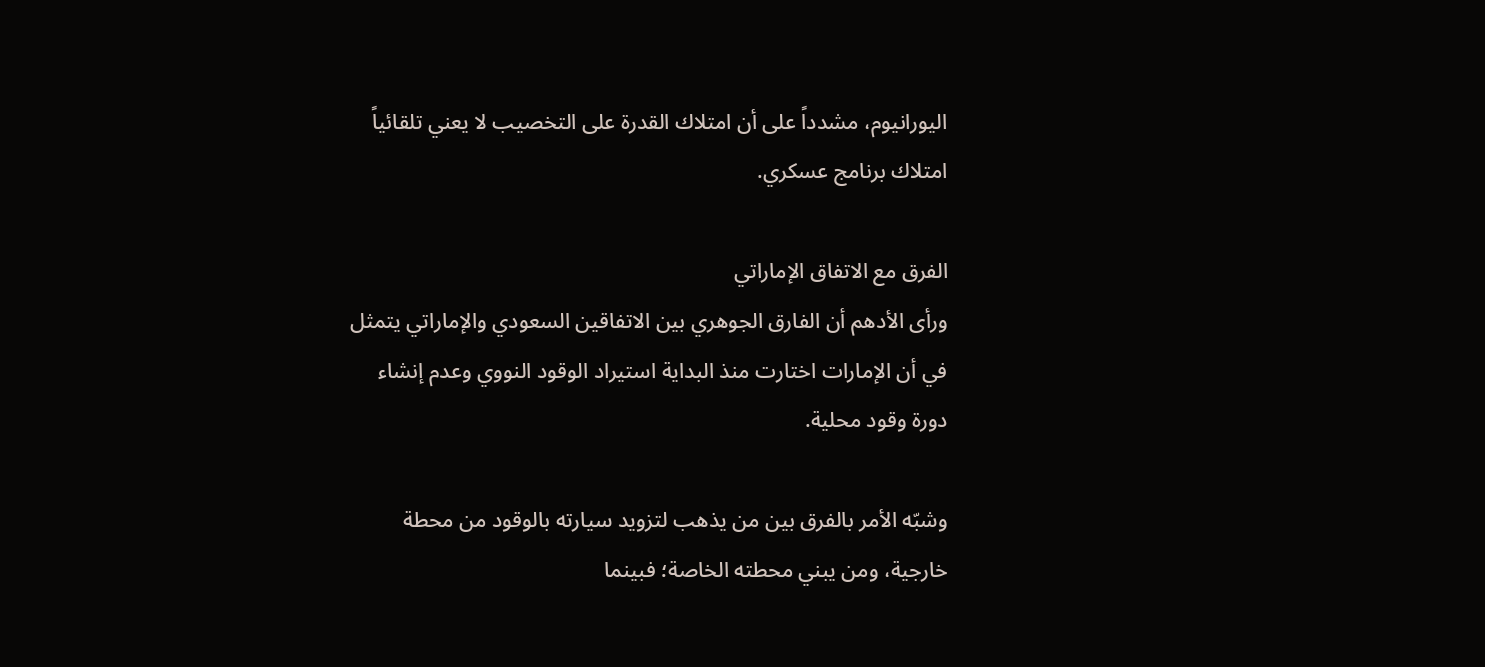اليورانيوم، مشدداً على أن امتلاك القدرة على التخصيب لا يعني تلقائياً امتلاك برنامج عسكري.

الفرق مع الاتفاق الإماراتي
ورأى الأدهم أن الفارق الجوهري بين الاتفاقين السعودي والإماراتي يتمثل في أن الإمارات اختارت منذ البداية استيراد الوقود النووي وعدم إنشاء دورة وقود محلية.

وشبّه الأمر بالفرق بين من يذهب لتزويد سيارته بالوقود من محطة خارجية، ومن يبني محطته الخاصة؛ فبينما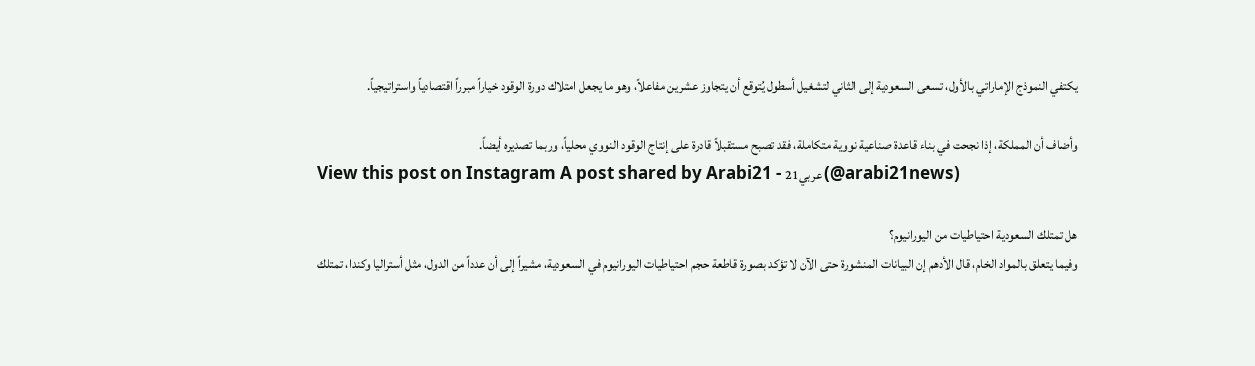يكتفي النموذج الإماراتي بالأول، تسعى السعودية إلى الثاني لتشغيل أسطول يُتوقع أن يتجاوز عشرين مفاعلاً، وهو ما يجعل امتلاك دورة الوقود خياراً مبرراً اقتصادياً واستراتيجياً.

وأضاف أن المملكة، إذا نجحت في بناء قاعدة صناعية نووية متكاملة، فقد تصبح مستقبلاً قادرة على إنتاج الوقود النووي محلياً، وربما تصديره أيضاً.
View this post on Instagram A post shared by Arabi21 - عربي21 (@arabi21news)

هل تمتلك السعودية احتياطيات من اليورانيوم؟
وفيما يتعلق بالمواد الخام، قال الأدهم إن البيانات المنشورة حتى الآن لا تؤكد بصورة قاطعة حجم احتياطيات اليورانيوم في السعودية، مشيراً إلى أن عدداً من الدول، مثل أستراليا وكندا، تمتلك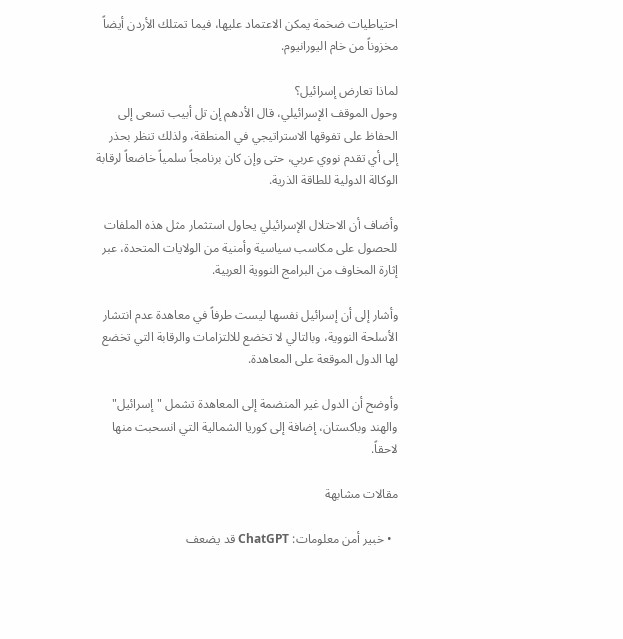احتياطيات ضخمة يمكن الاعتماد عليها، فيما تمتلك الأردن أيضاً مخزوناً من خام اليورانيوم.

لماذا تعارض إسرائيل؟
وحول الموقف الإسرائيلي، قال الأدهم إن تل أبيب تسعى إلى الحفاظ على تفوقها الاستراتيجي في المنطقة، ولذلك تنظر بحذر إلى أي تقدم نووي عربي، حتى وإن كان برنامجاً سلمياً خاضعاً لرقابة الوكالة الدولية للطاقة الذرية.

وأضاف أن الاحتلال الإسرائيلي يحاول استثمار مثل هذه الملفات للحصول على مكاسب سياسية وأمنية من الولايات المتحدة، عبر إثارة المخاوف من البرامج النووية العربية.

وأشار إلى أن إسرائيل نفسها ليست طرفاً في معاهدة عدم انتشار الأسلحة النووية، وبالتالي لا تخضع للالتزامات والرقابة التي تخضع لها الدول الموقعة على المعاهدة.

وأوضح أن الدول غير المنضمة إلى المعاهدة تشمل "إسرائيل" والهند وباكستان، إضافة إلى كوريا الشمالية التي انسحبت منها لاحقاً.

مقالات مشابهة

  • خبير أمن معلومات: ChatGPT قد يضعف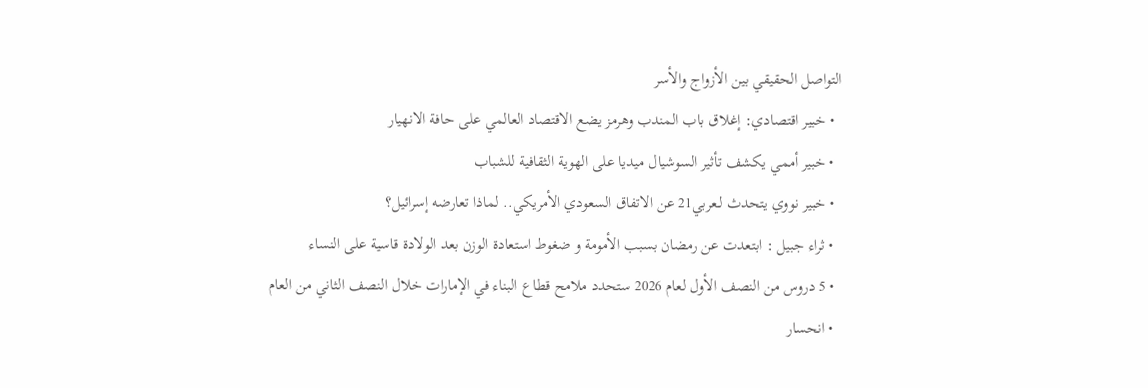التواصل الحقيقي بين الأزواج والأسر
  • خبير اقتصادي: إغلاق باب المندب وهرمز يضع الاقتصاد العالمي على حافة الانهيار
  • خبير أممي يكشف تأثير السوشيال ميديا على الهوية الثقافية للشباب
  • خبير نووي يتحدث لـعربي21 عن الاتفاق السعودي الأمريكي.. لماذا تعارضه إسرائيل؟
  • ثراء جبيل : ابتعدت عن رمضان بسبب الأمومة و ضغوط استعادة الوزن بعد الولادة قاسية على النساء
  • 5 دروس من النصف الأول لعام 2026 ستحدد ملامح قطاع البناء في الإمارات خلال النصف الثاني من العام
  • انحسار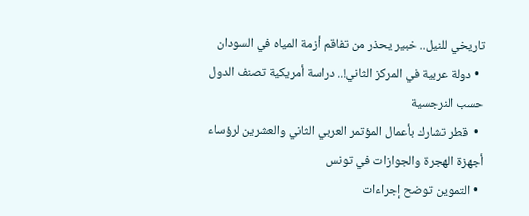تاريخي للنيل.. خبير يحذر من تفاقم أزمة المياه في السودان
  • دولة عربية في المركز الثاني!.. دراسة أمريكية تصنف الدول حسب النرجسية
  •  قطر تشارك بأعمال المؤتمر العربي الثاني والعشرين لرؤساء أجهزة الهجرة والجوازات في تونس
  • التموين توضح إجراءات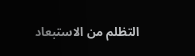التظلم من الاستبعاد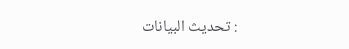: تحديث البيانات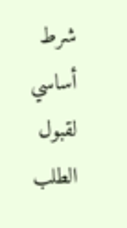شرط أساسي لقبول الطلب